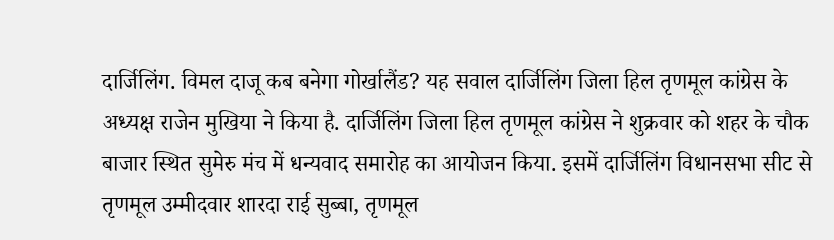दार्जिलिंग. विमल दाजू कब बनेगा गोर्खालैंड? यह सवाल दार्जिलिंग जिला हिल तृणमूल कांग्रेस के अध्यक्ष राजेन मुखिया ने किया है. दार्जिलिंग जिला हिल तृणमूल कांग्रेस ने शुक्रवार को शहर के चौक बाजार स्थित सुमेरु मंच में धन्यवाद समारोह का आयोजन किया. इसमें दार्जिलिंग विधानसभा सीट से तृणमूल उम्मीदवार शारदा राई सुब्बा, तृणमूल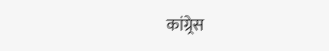कांग्र्रेस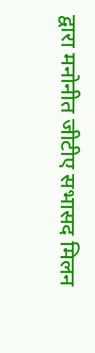द्वारा मनोनीत जीटीए सभासद मिलन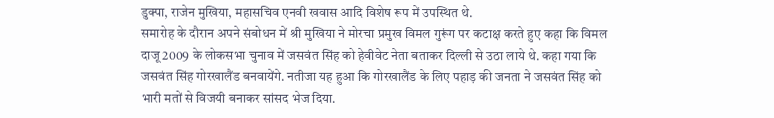डुक्पा, राजेन मुखिया, महासचिव एनवी खवास आदि विशेष रूप में उपस्थित थे.
समारोह के दौरान अपने संबोधन में श्री मुखिया ने मोरचा प्रमुख विमल गुरूंग पर कटाक्ष करते हुए कहा कि विमल दाजू 2009 के लोकसभा चुनाव में जसवंत सिंह को हेवीवेट नेता बताकर दिल्ली से उठा लाये थे. कहा गया कि जसवंत सिंह गोरखालैंड बनवायेंगे. नतीजा यह हुआ कि गोरखालैंड के लिए पहाड़ की जनता ने जसवंत सिंह को भारी मतों से विजयी बनाकर सांसद भेज दिया.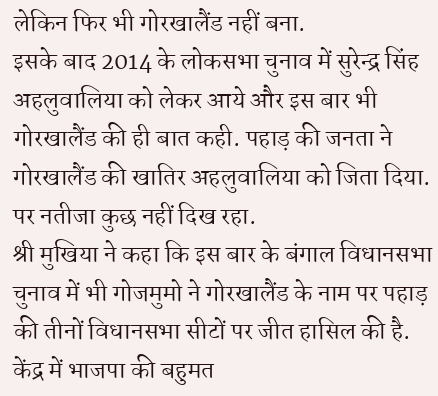लेकिन फिर भी गोरखालैंड नहीं बना.
इसके बाद 2014 के लोकसभा चुनाव में सुरेन्द्र सिंह अहलुवालिया को लेकर आये और इस बार भी गोरखालैंड की ही बात कही. पहाड़ की जनता ने गोरखालैंड की खातिर अहलुवालिया को जिता दिया. पर नतीजा कुछ नहीं दिख रहा.
श्री मुखिया ने कहा कि इस बार के बंगाल विधानसभा चुनाव में भी गोजमुमो ने गोरखालैंड के नाम पर पहाड़ की तीनों विधानसभा सीटों पर जीत हासिल की है. केंद्र में भाजपा की बहुमत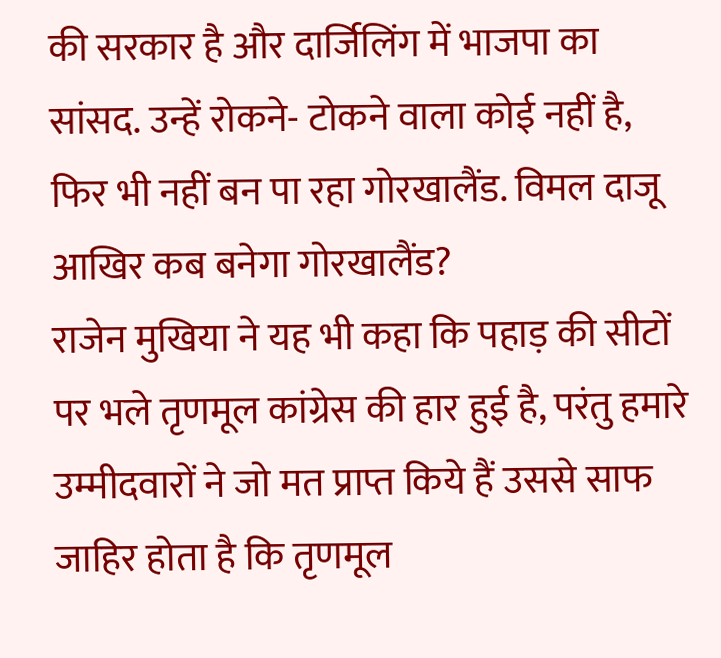की सरकार है और दार्जिलिंग में भाजपा का सांसद. उन्हें रोकने- टोकने वाला कोई नहीं है, फिर भी नहीं बन पा रहा गोरखालैंड. विमल दाजू आखिर कब बनेगा गोरखालैंड?
राजेन मुखिया ने यह भी कहा कि पहाड़ की सीटों पर भले तृणमूल कांग्रेस की हार हुई है, परंतु हमारे उम्मीदवारों ने जो मत प्राप्त किये हैं उससे साफ जाहिर होता है कि तृणमूल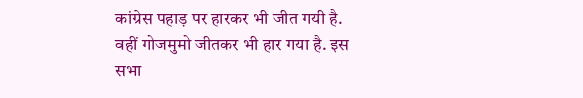कांग्रेस पहाड़ पर हारकर भी जीत गयी है. वहीं गोजमुमो जीतकर भी हार गया है. इस सभा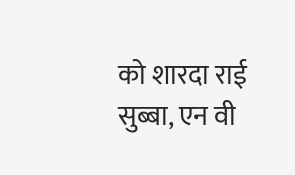को शारदा राई सुब्बा, एन वी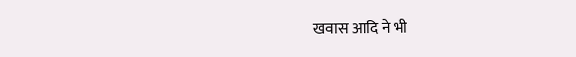खवास आदि ने भी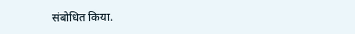संबोधित किया.